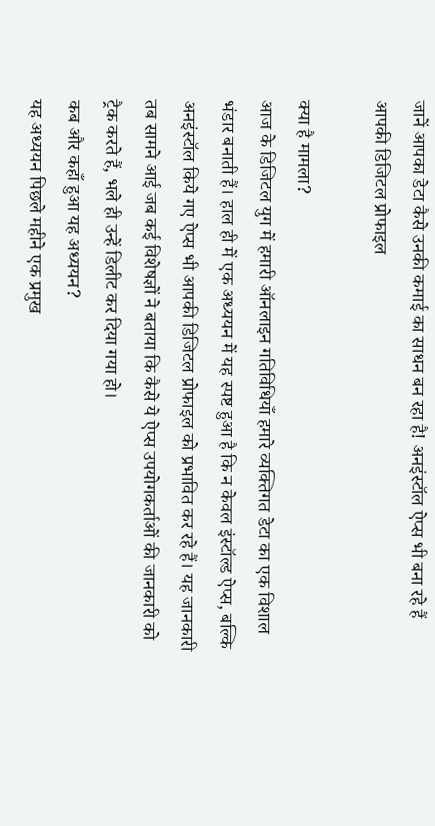जानें आपका डेटा कैसे उनकी कमाई का साधन बन रहा है! अनइंस्टॉल ऐप्स भी बना रहे हैं आपकी डिजिटल प्रोफाइल

क्या है मामला?
आज के डिजिटल युग में हमारी ऑनलाइन गतिविधियाँ हमारे व्यक्तिगत डेटा का एक विशाल भंडार बनाती हैं। हाल ही में एक अध्ययन में यह स्पष्ट हुआ है कि न केवल इंस्टॉल्ड ऐप्स, बल्कि अनइंस्टॉल किये गए ऐप्स भी आपकी डिजिटल प्रोफाइल को प्रभावित कर रहे हैं। यह जानकारी तब सामने आई जब कई विशेषज्ञों ने बताया कि कैसे ये ऐप्स उपयोगकर्ताओं की जानकारी को ट्रैक करते हैं, भले ही उन्हें डिलीट कर दिया गया हो।
कब और कहाँ हुआ यह अध्ययन?
यह अध्ययन पिछले महीने एक प्रमुख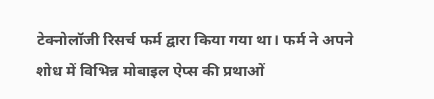टेक्नोलॉजी रिसर्च फर्म द्वारा किया गया था। फर्म ने अपने शोध में विभिन्न मोबाइल ऐप्स की प्रथाओं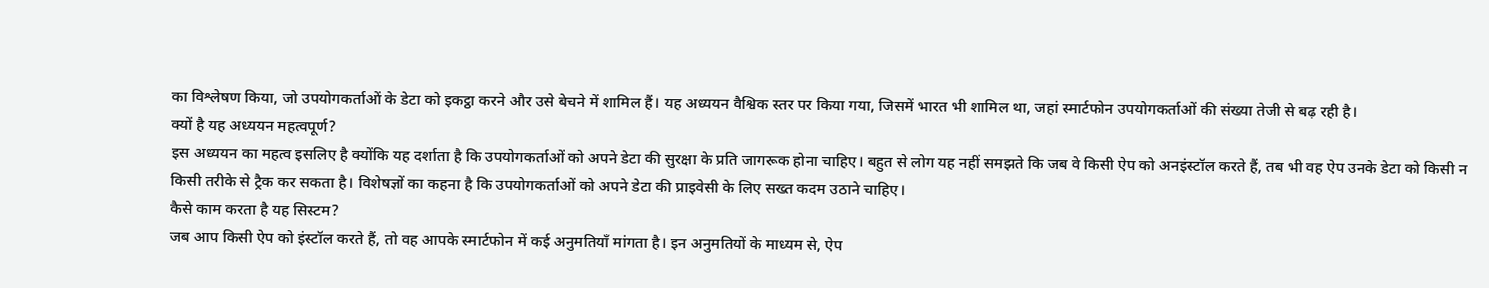का विश्लेषण किया, जो उपयोगकर्ताओं के डेटा को इकट्ठा करने और उसे बेचने में शामिल हैं। यह अध्ययन वैश्विक स्तर पर किया गया, जिसमें भारत भी शामिल था, जहां स्मार्टफोन उपयोगकर्ताओं की संख्या तेजी से बढ़ रही है।
क्यों है यह अध्ययन महत्वपूर्ण?
इस अध्ययन का महत्व इसलिए है क्योंकि यह दर्शाता है कि उपयोगकर्ताओं को अपने डेटा की सुरक्षा के प्रति जागरूक होना चाहिए। बहुत से लोग यह नहीं समझते कि जब वे किसी ऐप को अनइंस्टॉल करते हैं, तब भी वह ऐप उनके डेटा को किसी न किसी तरीके से ट्रैक कर सकता है। विशेषज्ञों का कहना है कि उपयोगकर्ताओं को अपने डेटा की प्राइवेसी के लिए सख्त कदम उठाने चाहिए।
कैसे काम करता है यह सिस्टम?
जब आप किसी ऐप को इंस्टॉल करते हैं, तो वह आपके स्मार्टफोन में कई अनुमतियाँ मांगता है। इन अनुमतियों के माध्यम से, ऐप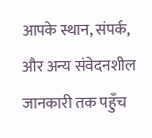आपके स्थान, संपर्क, और अन्य संवेदनशील जानकारी तक पहुँच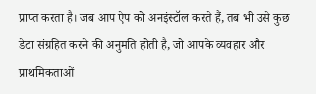प्राप्त करता है। जब आप ऐप को अनइंस्टॉल करते हैं, तब भी उसे कुछ डेटा संग्रहित करने की अनुमति होती है, जो आपके व्यवहार और प्राथमिकताओं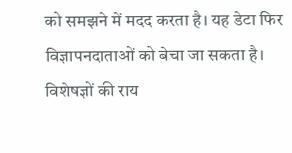को समझने में मदद करता है। यह डेटा फिर विज्ञापनदाताओं को बेचा जा सकता है।
विशेषज्ञों की राय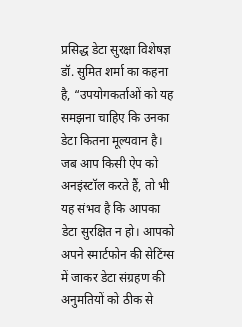प्रसिद्ध डेटा सुरक्षा विशेषज्ञ डॉ. सुमित शर्मा का कहना है, “उपयोगकर्ताओं को यह समझना चाहिए कि उनका डेटा कितना मूल्यवान है। जब आप किसी ऐप को अनइंस्टॉल करते हैं, तो भी यह संभव है कि आपका डेटा सुरक्षित न हो। आपको अपने स्मार्टफोन की सेटिंग्स में जाकर डेटा संग्रहण की अनुमतियों को ठीक से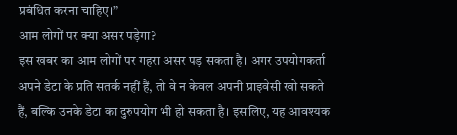प्रबंधित करना चाहिए।”
आम लोगों पर क्या असर पड़ेगा?
इस खबर का आम लोगों पर गहरा असर पड़ सकता है। अगर उपयोगकर्ता अपने डेटा के प्रति सतर्क नहीं हैं, तो वे न केवल अपनी प्राइवेसी खो सकते हैं, बल्कि उनके डेटा का दुरुपयोग भी हो सकता है। इसलिए, यह आवश्यक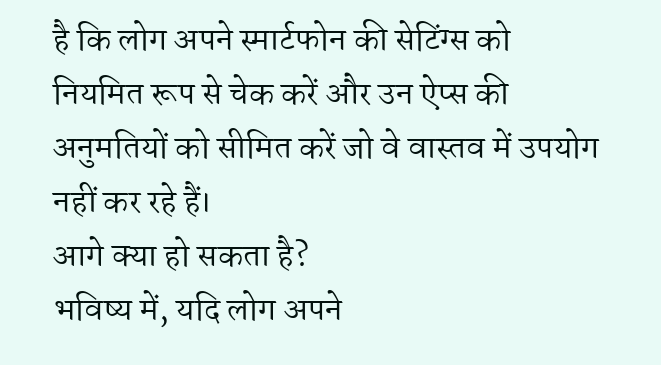है कि लोग अपने स्मार्टफोन की सेटिंग्स को नियमित रूप से चेक करें और उन ऐप्स की अनुमतियों को सीमित करें जो वे वास्तव में उपयोग नहीं कर रहे हैं।
आगे क्या हो सकता है?
भविष्य में, यदि लोग अपने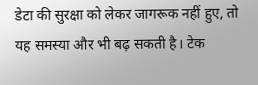डेटा की सुरक्षा को लेकर जागरूक नहीं हुए, तो यह समस्या और भी बढ़ सकती है। टेक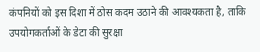कंपनियों को इस दिशा में ठोस कदम उठाने की आवश्यकता है, ताकि उपयोगकर्ताओं के डेटा की सुरक्षा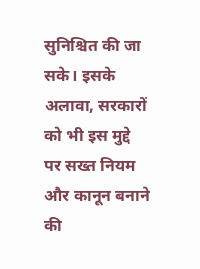सुनिश्चित की जा सके। इसके अलावा, सरकारों को भी इस मुद्दे पर सख्त नियम और कानून बनाने की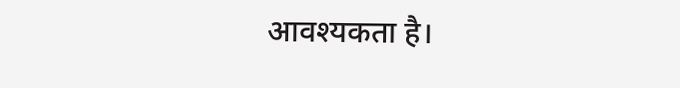आवश्यकता है।